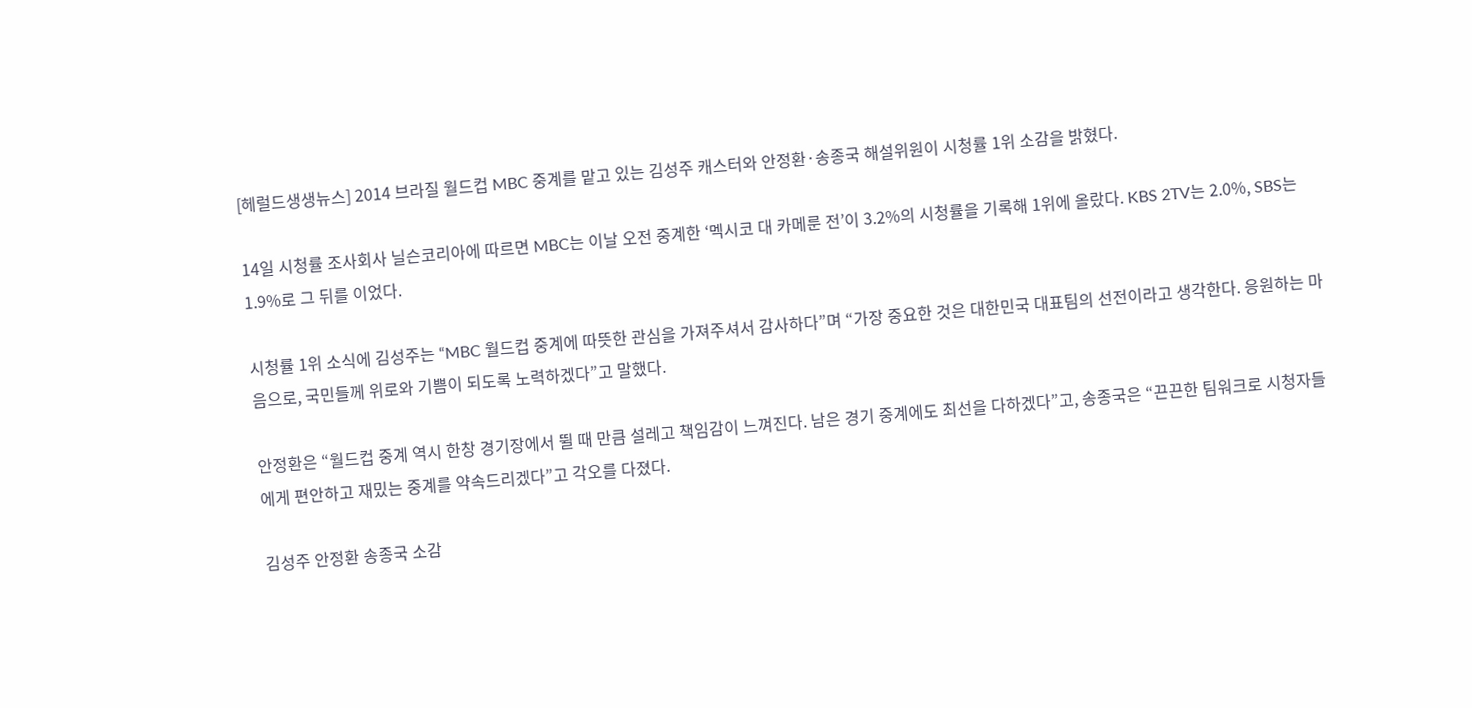[헤럴드생생뉴스] 2014 브라질 월드컵 MBC 중계를 맡고 있는 김성주 캐스터와 안정환·송종국 해설위원이 시청률 1위 소감을 밝혔다.

14일 시청률 조사회사 닐슨코리아에 따르면 MBC는 이날 오전 중계한 ‘멕시코 대 카메룬 전’이 3.2%의 시청률을 기록해 1위에 올랐다. KBS 2TV는 2.0%, SBS는 1.9%로 그 뒤를 이었다.

시청률 1위 소식에 김성주는 “MBC 월드컵 중계에 따뜻한 관심을 가져주셔서 감사하다”며 “가장 중요한 것은 대한민국 대표팀의 선전이라고 생각한다. 응원하는 마음으로, 국민들께 위로와 기쁨이 되도록 노력하겠다”고 말했다.

안정환은 “월드컵 중계 역시 한창 경기장에서 뛸 때 만큼 설레고 책임감이 느껴진다. 남은 경기 중계에도 최선을 다하겠다”고, 송종국은 “끈끈한 팀워크로 시청자들에게 편안하고 재밌는 중계를 약속드리겠다”고 각오를 다졌다.

김성주 안정환 송종국 소감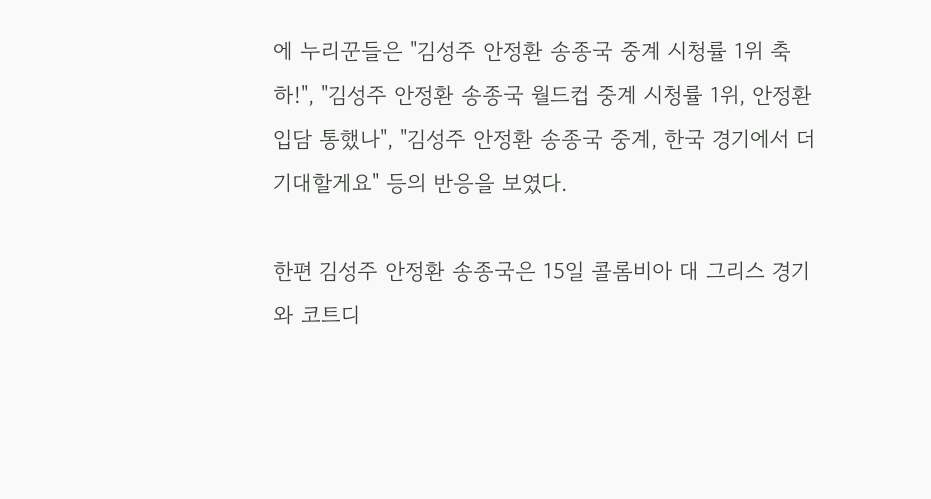에 누리꾼들은 "김성주 안정환 송종국 중계 시청률 1위 축하!", "김성주 안정환 송종국 월드컵 중계 시청률 1위, 안정환 입담 통했나", "김성주 안정환 송종국 중계, 한국 경기에서 더 기대할게요" 등의 반응을 보였다.

한편 김성주 안정환 송종국은 15일 콜롬비아 대 그리스 경기와 코트디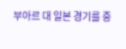부아르 대 일본 경기를 중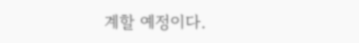계할 예정이다.